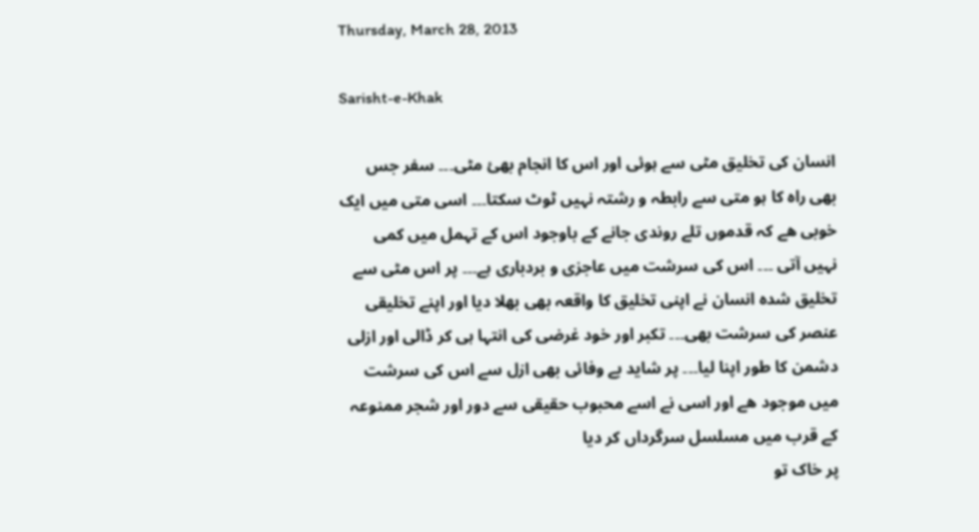Thursday, March 28, 2013

Sarisht-e-Khak

انسان کی تخلیق مٹی سے ہوئی اور اس کا انجام بھئ مٹی۔۔۔ سفر جس بھی راہ کا ہو متی سے رابطہ و رشتہ نہیں ٹوٹ سکتا۔۔۔ اسی متی میں ایک خوبی ھے کہ قدموں تلے روندی جانے کے باوجود اس کے تہمل میں کمی نہیں آتی ۔۔۔ اس کی سرشت میں عاجزی و بردباری ہے۔۔۔ پر اس مٹی سے تخلیق شدہ انسان نے اپنی تخلیق کا واقعہ بھی بھلا دیا اور اپنے تخلیقی عنصر کی سرشت بھی۔۔۔ تکبر اور خود غرضی کی انتہا ہی کر ڈالی اور ازلی دشمن کا طور اپنا لیا۔۔۔ پر شاید بے وفائی بھی ازل سے اس کی سرشت میں موجود ھے اور اسی نے اسے محبوب حقیقی سے دور اور شجر ممنوعہ کے قرب میں مسلسل سرگرداں کر دیا
پر خاک تو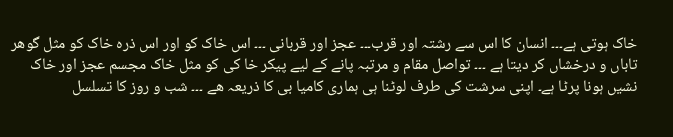خاک ہوتی ہے۔۔۔ انسان کا اس سے رشتہ اور قرب۔۔۔ عجز اور قربانی ۔۔۔ اس خاک کو اور اس ذرہ خاک کو مثل گوھر تاباں و درخشاں کر دیتا ہے ۔۔۔ تواصل مقام و مرتبہ پانے کے لیے پیکر خا کی کو مثل خاک مجسم عجز اور خاک نشیں ہونا پرٹا ہے۔ اپنی سرشت کی طرف لوٹنا ہی ہماری کامیا بی کا ذریعہ ھے ۔۔۔ شب و روز کا تسلسل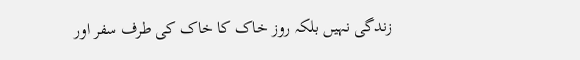زندگی نہیں بلکہ روز خاک کا خاک کی طرف سفر اور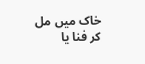خاک میں مل کر فنا یا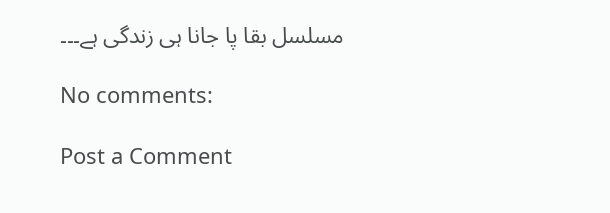مسلسل بقا پا جانا ہی زندگی ہے۔۔۔

No comments:

Post a Comment